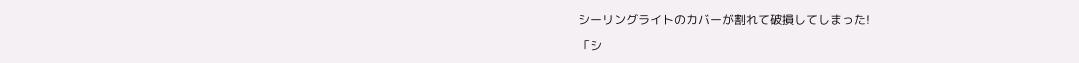シーリングライトのカバーが割れて破損してしまった!

「シ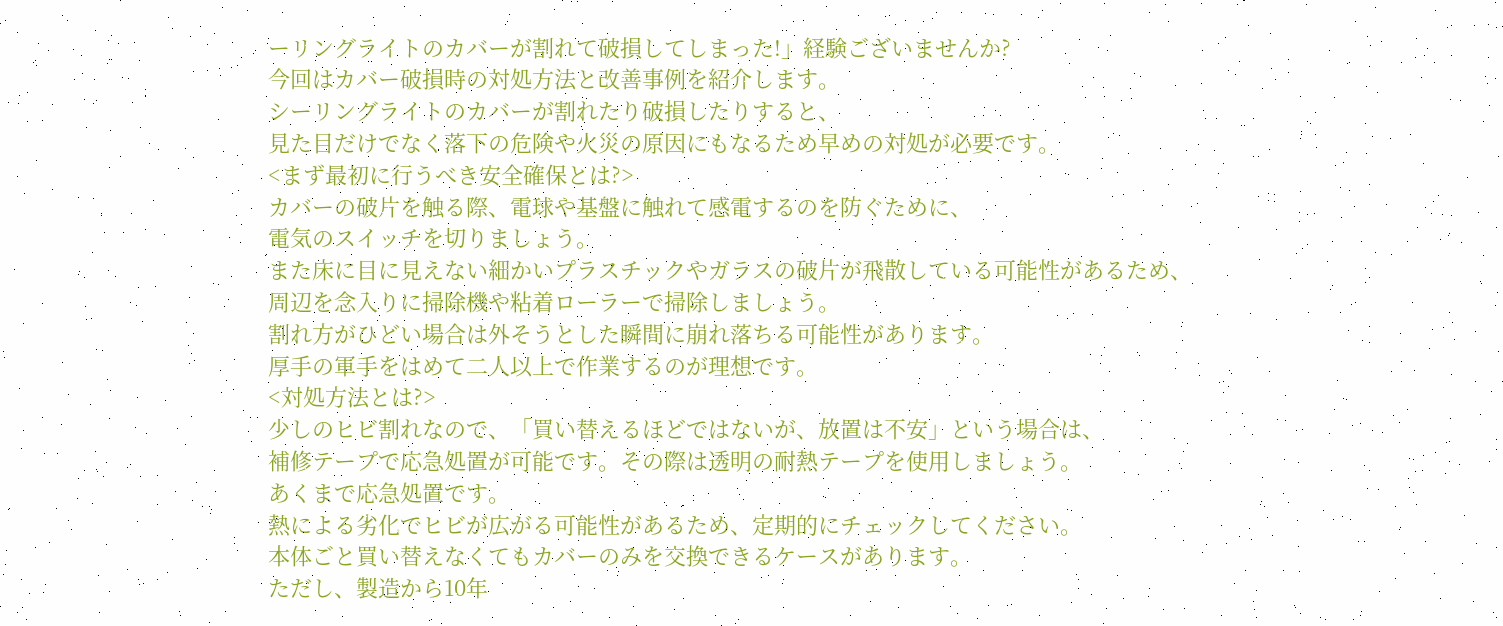ーリングライトのカバーが割れて破損してしまった!」経験ございませんか?
今回はカバー破損時の対処方法と改善事例を紹介します。
シーリングライトのカバーが割れたり破損したりすると、
見た目だけでなく落下の危険や火災の原因にもなるため早めの対処が必要です。
<まず最初に行うべき安全確保とは?>
カバーの破片を触る際、電球や基盤に触れて感電するのを防ぐために、
電気のスイッチを切りましょう。
また床に目に見えない細かいプラスチックやガラスの破片が飛散している可能性があるため、
周辺を念入りに掃除機や粘着ローラーで掃除しましょう。
割れ方がひどい場合は外そうとした瞬間に崩れ落ちる可能性があります。
厚手の軍手をはめて二人以上で作業するのが理想です。
<対処方法とは?>
少しのヒビ割れなので、「買い替えるほどではないが、放置は不安」という場合は、
補修テープで応急処置が可能です。その際は透明の耐熱テープを使用しましょう。
あくまで応急処置です。
熱による劣化でヒビが広がる可能性があるため、定期的にチェックしてください。
本体ごと買い替えなくてもカバーのみを交換できるケースがあります。
ただし、製造から10年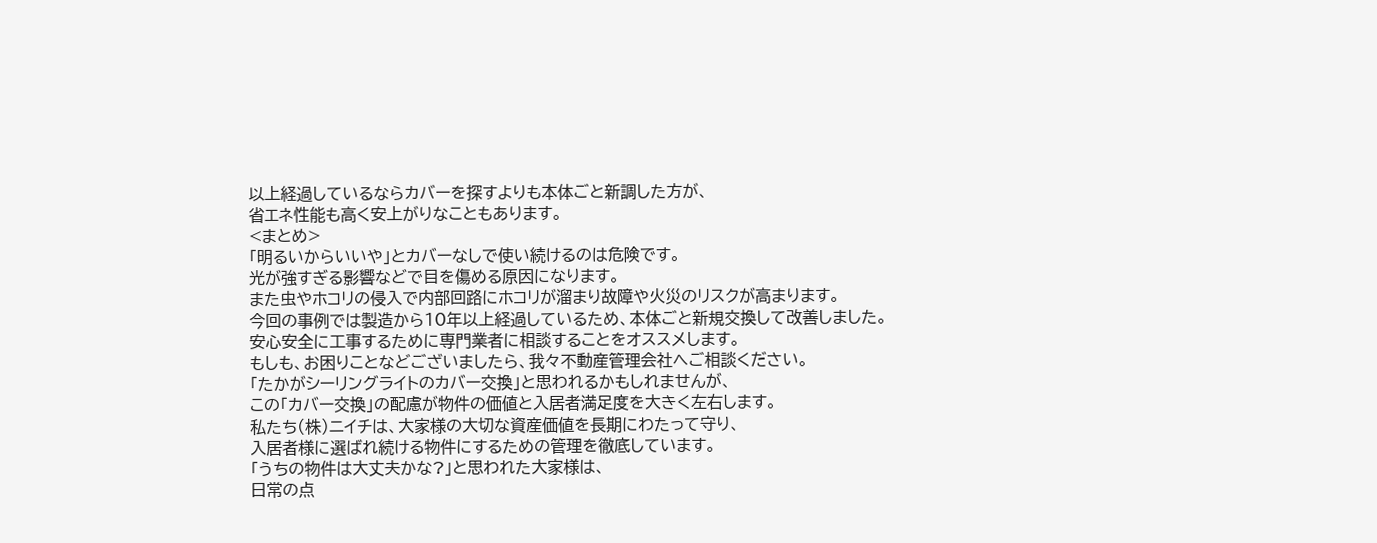以上経過しているならカバーを探すよりも本体ごと新調した方が、
省エネ性能も高く安上がりなこともあります。
<まとめ>
「明るいからいいや」とカバーなしで使い続けるのは危険です。
光が強すぎる影響などで目を傷める原因になります。
また虫やホコリの侵入で内部回路にホコリが溜まり故障や火災のリスクが高まります。
今回の事例では製造から10年以上経過しているため、本体ごと新規交換して改善しました。
安心安全に工事するために専門業者に相談することをオススメします。
もしも、お困りことなどございましたら、我々不動産管理会社へご相談ください。
「たかがシーリングライトのカバー交換」と思われるかもしれませんが、
この「カバー交換」の配慮が物件の価値と入居者満足度を大きく左右します。
私たち(株)ニイチは、大家様の大切な資産価値を長期にわたって守り、
入居者様に選ばれ続ける物件にするための管理を徹底しています。
「うちの物件は大丈夫かな?」と思われた大家様は、
日常の点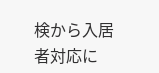検から入居者対応に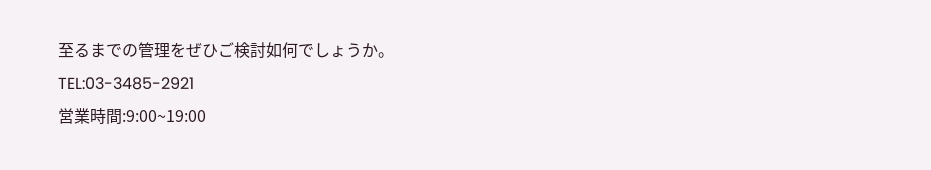至るまでの管理をぜひご検討如何でしょうか。
TEL:03-3485-2921
営業時間:9:00~19:00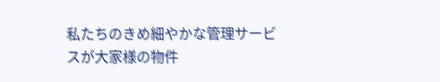私たちのきめ細やかな管理サービスが大家様の物件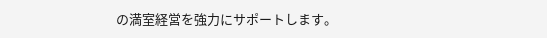の満室経営を強力にサポートします。